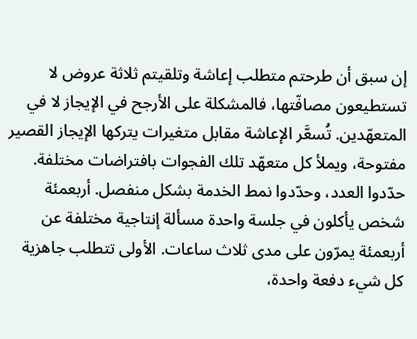إن سبق أن طرحتم متطلب إعاشة وتلقيتم ثلاثة عروض لا تستطيعون مصافّتها، فالمشكلة على الأرجح في الإيجاز لا في المتعهّدين. تُسعَّر الإعاشة مقابل متغيرات يتركها الإيجاز القصير مفتوحة، ويملأ كل متعهّد تلك الفجوات بافتراضات مختلفة.
حدّدوا العدد، وحدّدوا نمط الخدمة بشكل منفصل. أربعمئة شخص يأكلون في جلسة واحدة مسألة إنتاجية مختلفة عن أربعمئة يمرّون على مدى ثلاث ساعات. الأولى تتطلب جاهزية كل شيء دفعة واحدة،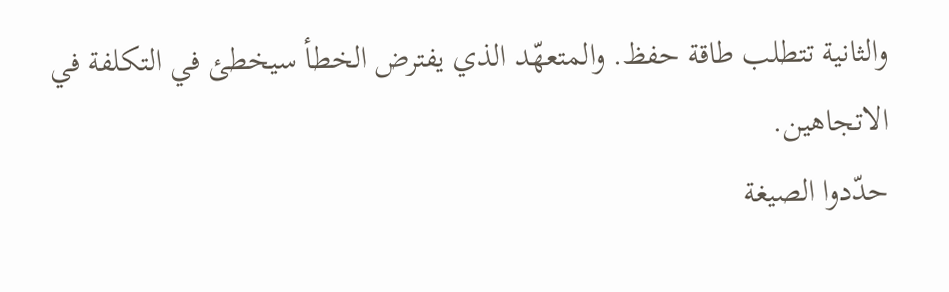والثانية تتطلب طاقة حفظ. والمتعهّد الذي يفترض الخطأ سيخطئ في التكلفة في الاتجاهين.
حدّدوا الصيغة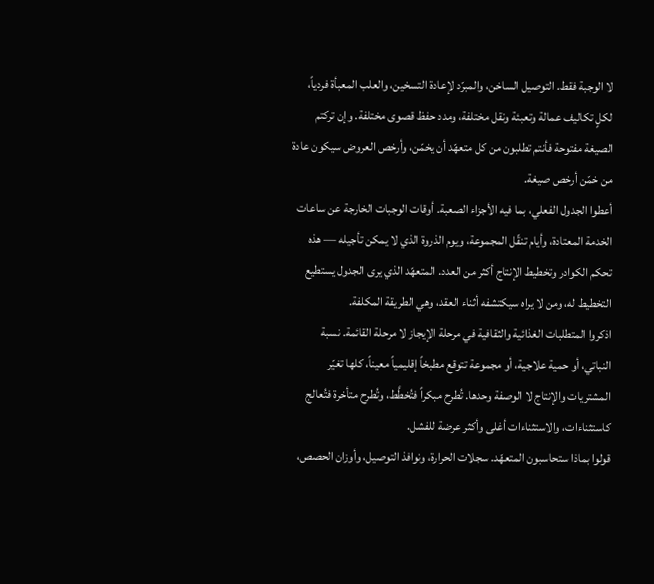لا الوجبة فقط. التوصيل الساخن، والمبرّد لإعادة التسخين، والعلب المعبأة فردياً، لكلٍ تكاليف عمالة وتعبئة ونقل مختلفة، ومدد حفظ قصوى مختلفة. وإن تركتم الصيغة مفتوحة فأنتم تطلبون من كل متعهّد أن يخمّن، وأرخص العروض سيكون عادة من خمّن أرخص صيغة.
أعطوا الجدول الفعلي، بما فيه الأجزاء الصعبة. أوقات الوجبات الخارجة عن ساعات الخدمة المعتادة، وأيام تنقّل المجموعة، ويوم الذروة الذي لا يمكن تأجيله — هذه تحكم الكوادر وتخطيط الإنتاج أكثر من العدد. المتعهّد الذي يرى الجدول يستطيع التخطيط له، ومن لا يراه سيكتشفه أثناء العقد، وهي الطريقة المكلفة.
اذكروا المتطلبات الغذائية والثقافية في مرحلة الإيجاز لا مرحلة القائمة. نسبة النباتي، أو حمية علاجية، أو مجموعة تتوقع مطبخاً إقليمياً معيناً، كلها تغيّر المشتريات والإنتاج لا الوصفة وحدها. تُطرح مبكراً فتُخطَّط، وتُطرح متأخرة فتُعالج كاستثناءات، والاستثناءات أغلى وأكثر عرضة للفشل.
قولوا بماذا ستحاسبون المتعهّد. سجلات الحرارة، ونوافذ التوصيل، وأوزان الحصص،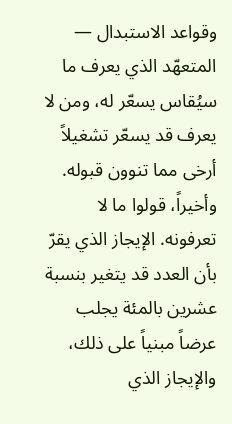وقواعد الاستبدال — المتعهّد الذي يعرف ما سيُقاس يسعّر له، ومن لا يعرف قد يسعّر تشغيلاً أرخى مما تنوون قبوله.
وأخيراً، قولوا ما لا تعرفونه. الإيجاز الذي يقرّ بأن العدد قد يتغير بنسبة عشرين بالمئة يجلب عرضاً مبنياً على ذلك، والإيجاز الذي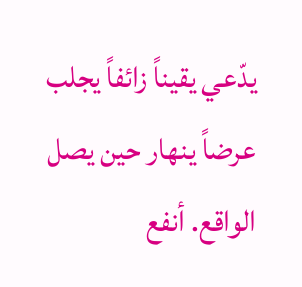يدّعي يقيناً زائفاً يجلب عرضاً ينهار حين يصل الواقع. أنفع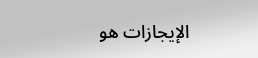الإيجازات هو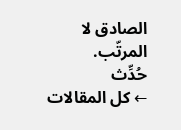الصادق لا المرتّب.
حُدِّث
← كل المقالات